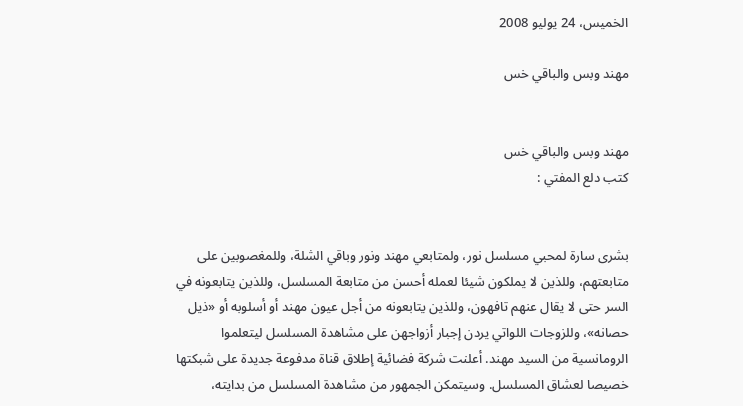الخميس، 24 يوليو 2008

مهند وبس والباقي خس


مهند وبس والباقي خس
كتب دلع المفتي :


بشرى سارة لمحبي مسلسل نور، ولمتابعي مهند ونور وباقي الشلة، وللمغصوبين على متابعتهم، وللذين لا يملكون شيئا لعمله أحسن من متابعة المسلسل، وللذين يتابعونه في السر حتى لا يقال عنهم تافهون، وللذين يتابعونه من أجل عيون مهند أو أسلوبه أو «ذيل حصانه»، وللزوجات اللواتي يردن إجبار أزواجهن على مشاهدة المسلسل ليتعلموا الرومانسية من السيد مهند. أعلنت شركة فضائية إطلاق قناة مدفوعة جديدة على شبكتها خصيصا لعشاق المسلسل. وسيتمكن الجمهور من مشاهدة المسلسل من بدايته،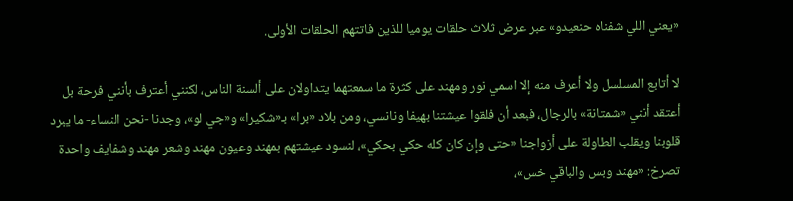«يعني اللي شفناه حنعيدو» عبر عرض ثلاث حلقات يوميا للذين فاتتهم الحلقات الأولى.

لا أتابع المسلسل ولا أعرف منه إلا اسمي نور ومهند على كثرة ما سمعتهما يتداولان على ألسنة الناس، لكنني أعترف بأنني فرحة بل أعتقد أنني «شمتانة» بالرجال، فبعد أن فلقوا عيشتنا بهيفا ونانسي، ومن بلاد «برا» بـ«شكيرا» و«جي لو»، وجدنا -نحن النساء- ما يبرد قلوبنا ويقلب الطاولة على أزواجنا «حتى وإن كان كله حكي بحكي»، لنسود عيشتهم بمهند وعيون مهند وشعر مهند وشفايف واحدة تصرخ: «مهند وبس والباقي خس»،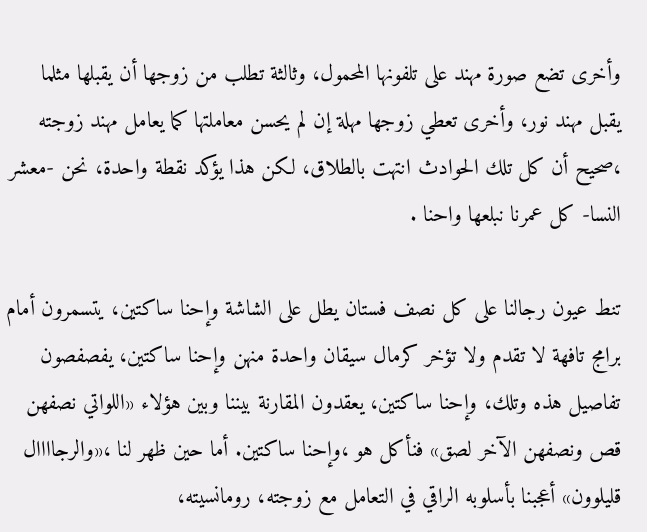وأخرى تضع صورة مهند على تلفونها المحمول، وثالثة تطلب من زوجها أن يقبلها مثلما يقبل مهند نور، وأخرى تعطي زوجها مهلة إن لم يحسن معاملتها كما يعامل مهند زوجته ،صحيح أن كل تلك الحوادث انتهت بالطلاق، لكن هذا يؤكد نقطة واحدة، نحن -معشر النسا- كل عمرنا نبلعها واحنا .

تنط عيون رجالنا على كل نصف فستان يطل على الشاشة وإحنا ساكتين، يتسمرون أمام برامج تافهة لا تقدم ولا تؤخر كرمال سيقان واحدة منهن وإحنا ساكتين، يفصفصون تفاصيل هذه وتلك، وإحنا ساكتين، يعقدون المقارنة بيننا وبين هؤلاء «اللواتي نصفهن قص ونصفهن الآخر لصق» فنأكل هو ،وإحنا ساكتين. أما حين ظهر لنا ،«والرجاااال قليلوون» أعجبنا بأسلوبه الراقي في التعامل مع زوجته، رومانسيته،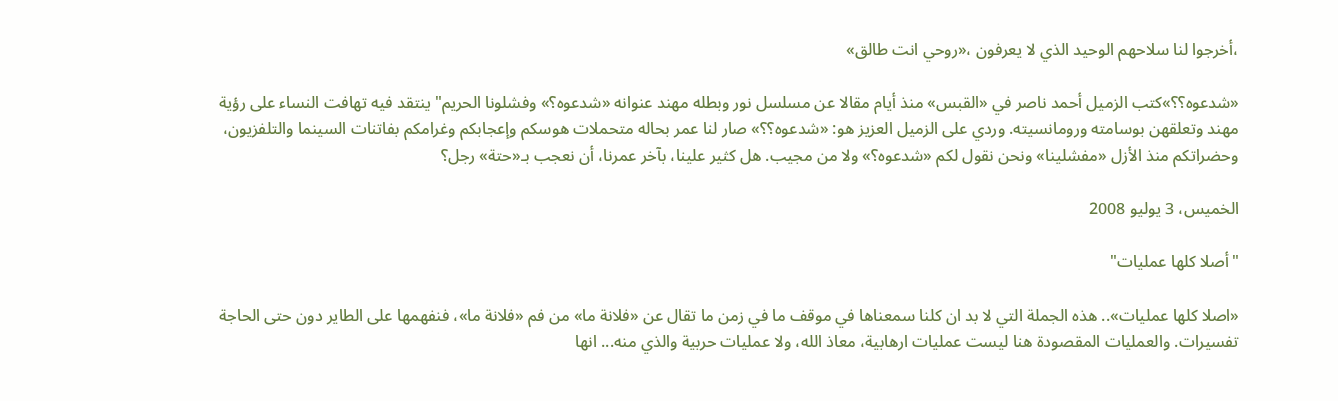،أخرجوا لنا سلاحهم الوحيد الذي لا يعرفون ،«روحي انت طالق»

«شدعوه؟؟»كتب الزميل أحمد ناصر في «القبس» منذ أيام مقالا عن مسلسل نور وبطله مهند عنوانه «شدعوه؟» وفشلونا الحريم" ينتقد فيه تهافت النساء على رؤية مهند وتعلقهن بوسامته ورومانسيته. وردي على الزميل العزيز هو: «شدعوه؟؟» صار لنا عمر بحاله متحملات هوسكم وإعجابكم وغرامكم بفاتنات السينما والتلفزيون، وحضراتكم منذ الأزل «مفشلينا» ونحن نقول لكم «شدعوه؟» ولا من مجيب. هل كثير علينا، بآخر عمرنا، أن نعجب بـ«حتة» رجل؟

الخميس، 3 يوليو 2008

"أصلا كلها عمليات"

«اصلا كلها عمليات».. هذه الجملة التي لا بد ان كلنا سمعناها في موقف ما في زمن ما تقال عن «فلانة ما» من فم «فلانة ما»، فنفهمها على الطاير دون حتى الحاجة تفسيرات. والعمليات المقصودة هنا ليست عمليات ارهابية، معاذ الله، ولا عمليات حربية والذي منه... انها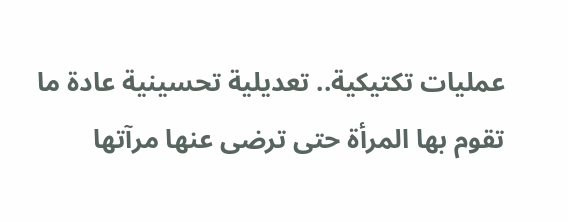عمليات تكتيكية.. تعديلية تحسينية عادة ما تقوم بها المرأة حتى ترضى عنها مرآتها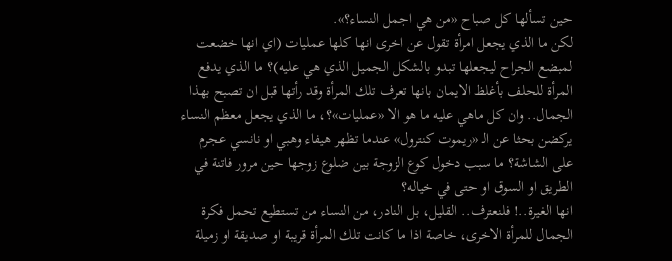حين تسألها كل صباح «من هي اجمل النساء؟».
لكن ما الذي يجعل امرأة تقول عن اخرى انها كلها عمليات (اي انها خضعت لمبضع الجراح ليجعلها تبدو بالشكل الجميل الذي هي عليه)؟ ما الذي يدفع المرأة للحلف بأغلظ الايمان بانها تعرف تلك المرأة وقد رأتها قبل ان تصبح بهذا الجمال.. وان كل ماهي عليه ما هو الا «عمليات»؟، ما الذي يجعل معظم النساء يركضن بحثا عن الـ «ريموت كنترول» عندما تظهر هيفاء وهبي او نانسي عجرم على الشاشة؟ ما سبب دخول كوع الزوجة بين ضلوع زوجها حين مرور فاتنة في الطريق او السوق او حتى في خياله؟
انها الغيرة..! فلنعترف.. القليل، بل النادر، من النساء من تستطيع تحمل فكرة الجمال للمرأة الاخرى، خاصة اذا ما كانت تلك المرأة قريبة او صديقة او زميلة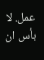عمل. لا بأس ان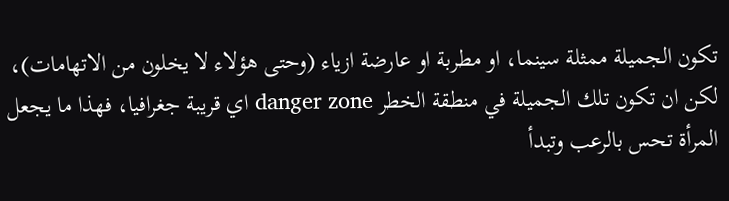تكون الجميلة ممثلة سينما، او مطربة او عارضة ازياء (وحتى هؤلاء لا يخلون من الاتهامات)، لكن ان تكون تلك الجميلة في منطقة الخطر danger zone اي قريبة جغرافيا، فهذا ما يجعل المرأة تحس بالرعب وتبدأ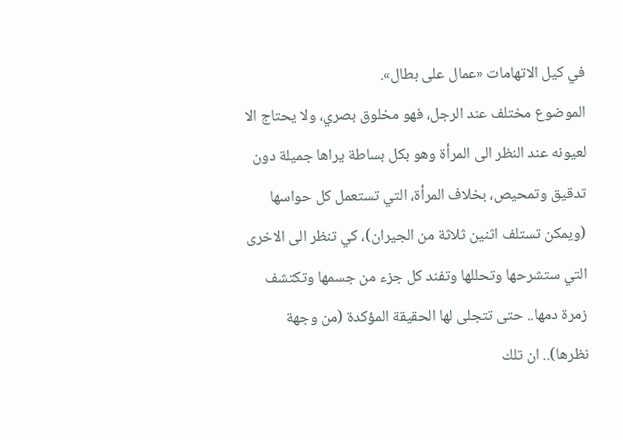في كيل الاتهامات «عمال على بطال».
الموضوع مختلف عند الرجل، فهو مخلوق بصري، ولا يحتاج الا لعيونه عند النظر الى المرأة وهو بكل بساطة يراها جميلة دون تدقيق وتمحيص، بخلاف المرأة، التي تستعمل كل حواسها (ويمكن تستلف اثنين ثلاثة من الجيران)، كي تنظر الى الاخرى التي ستشرحها وتحللها وتفند كل جزء من جسمها وتكتشف زمرة دمها.. حتى تتجلى لها الحقيقة المؤكدة (من وجهة نظرها).. ان تلك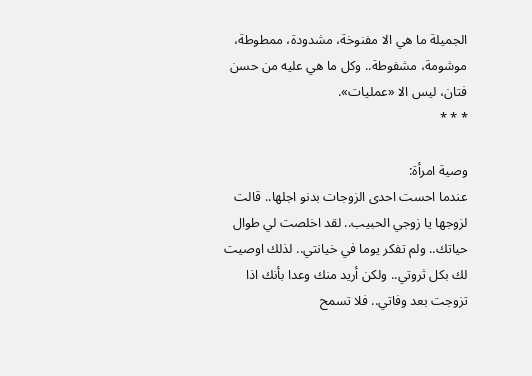الجميلة ما هي الا مفنوخة، مشدودة، ممطوطة، موشومة، مشفوطة.. وكل ما هي عليه من حسن فتان، ليس الا «عمليات».
* * *

وصية امرأة:
عندما احست احدى الزوجات بدنو اجلها.. قالت لزوجها يا زوجي الحبيب.. لقد اخلصت لي طوال حياتك.. ولم تفكر يوما في خيانتي.. لذلك اوصيت لك بكل ثروتي.. ولكن أريد منك وعدا بأنك اذا تزوجت بعد وفاتي.. فلا تسمح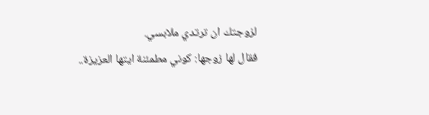لزوجتك ان ترتدي ملابسي.
فقال لها زوجها: كوني مطمئنة ايتها العزيزة..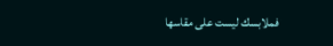فملابسك ليست على مقاسها